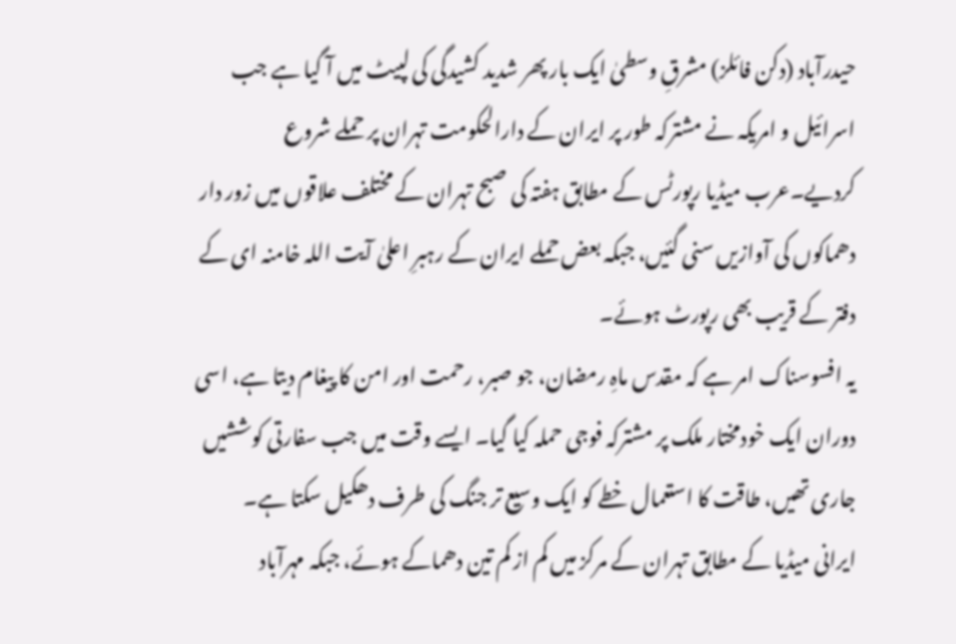حیدرآباد (دکن فائلز) مشرقِ وسطیٰ ایک بار پھر شدید کشیدگی کی لپیٹ میں آ گیا ہے جب اسرائیل و امریکہ نے مشترکہ طور پر ایران کے دارالحکومت تہران پر حملے شروع کردیے۔عرب میڈیا رپورٹس کے مطابق ہفتہ کی صبح تہران کے مختلف علاقوں میں زور دار دھماکوں کی آوازیں سنی گئیں، جبکہ بعض حملے ایران کے رہبرِ اعلیٰ آیت اللہ خامنہ ای کے دفتر کے قریب بھی رپورٹ ہوئے۔
یہ افسوسناک امر ہے کہ مقدس ماہِ رمضان، جو صبر، رحمت اور امن کا پیغام دیتا ہے، اسی دوران ایک خودمختار ملک پر مشترکہ فوجی حملہ کیا گیا۔ ایسے وقت میں جب سفارتی کوششیں جاری تھیں، طاقت کا استعمال خطے کو ایک وسیع تر جنگ کی طرف دھکیل سکتا ہے۔
ایرانی میڈیا کے مطابق تہران کے مرکز میں کم از کم تین دھماکے ہوئے، جبکہ مہرآباد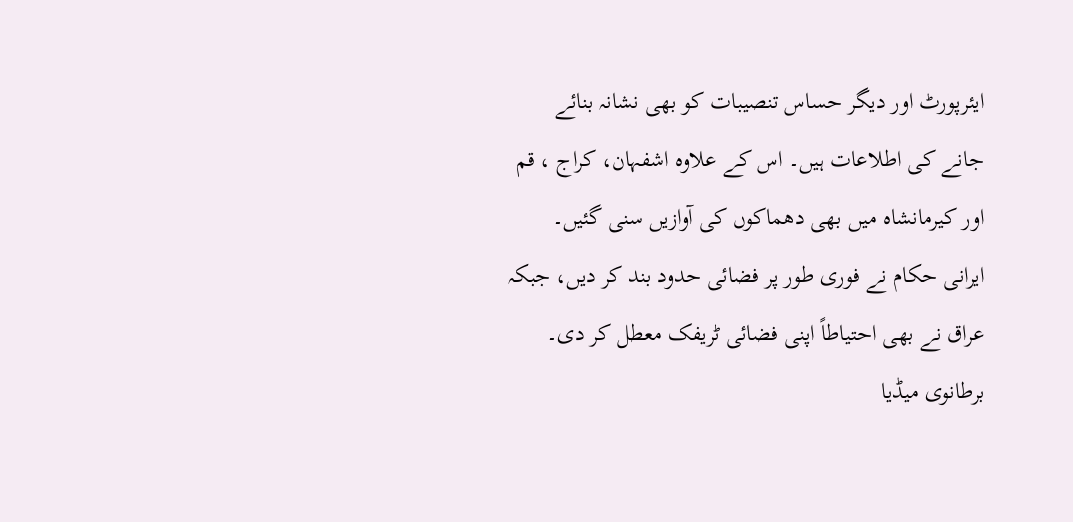ایئرپورٹ اور دیگر حساس تنصیبات کو بھی نشانہ بنائے جانے کی اطلاعات ہیں۔ اس کے علاوہ اشفہان، کراج ، قم اور کیرمانشاہ میں بھی دھماکوں کی آوازیں سنی گئیں۔ ایرانی حکام نے فوری طور پر فضائی حدود بند کر دیں، جبکہ عراق نے بھی احتیاطاً اپنی فضائی ٹریفک معطل کر دی۔
برطانوی میڈیا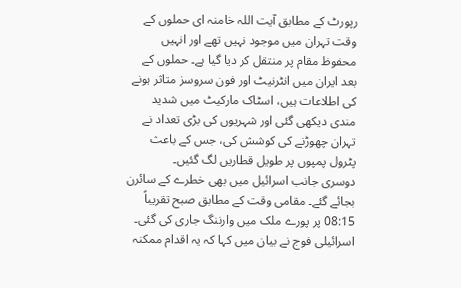رپورٹ کے مطابق آیت اللہ خامنہ ای حملوں کے وقت تہران میں موجود نہیں تھے اور انہیں محفوظ مقام پر منتقل کر دیا گیا ہے۔ حملوں کے بعد ایران میں انٹرنیٹ اور فون سروسز متاثر ہونے کی اطلاعات ہیں، اسٹاک مارکیٹ میں شدید مندی دیکھی گئی اور شہریوں کی بڑی تعداد نے تہران چھوڑنے کی کوشش کی، جس کے باعث پٹرول پمپوں پر طویل قطاریں لگ گئیں۔
دوسری جانب اسرائیل میں بھی خطرے کے سائرن بجائے گئے۔ مقامی وقت کے مطابق صبح تقریباً 08:15 پر پورے ملک میں وارننگ جاری کی گئی۔ اسرائیلی فوج نے بیان میں کہا کہ یہ اقدام ممکنہ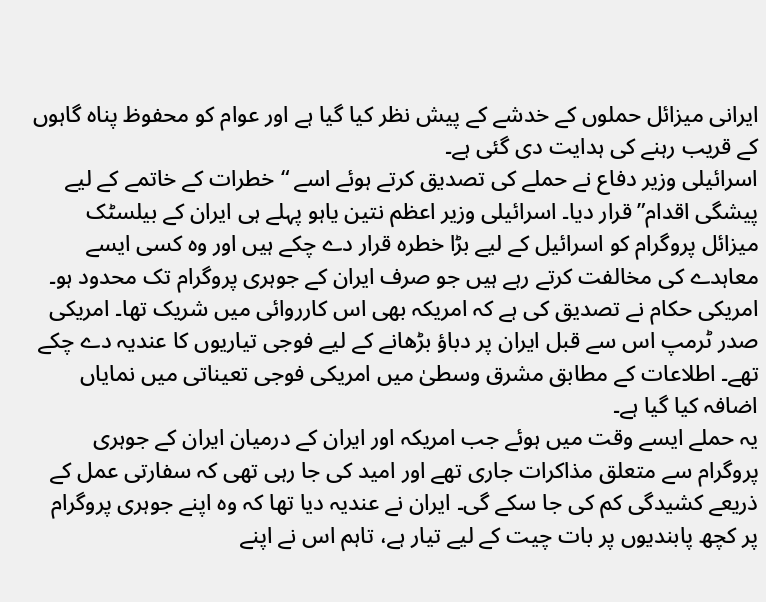ایرانی میزائل حملوں کے خدشے کے پیش نظر کیا گیا ہے اور عوام کو محفوظ پناہ گاہوں کے قریب رہنے کی ہدایت دی گئی ہے۔
اسرائیلی وزیر دفاع نے حملے کی تصدیق کرتے ہوئے اسے “خطرات کے خاتمے کے لیے پیشگی اقدام” قرار دیا۔ اسرائیلی وزیر اعظم نتین یاہو پہلے ہی ایران کے بیلسٹک میزائل پروگرام کو اسرائیل کے لیے بڑا خطرہ قرار دے چکے ہیں اور وہ کسی ایسے معاہدے کی مخالفت کرتے رہے ہیں جو صرف ایران کے جوہری پروگرام تک محدود ہو۔
امریکی حکام نے تصدیق کی ہے کہ امریکہ بھی اس کارروائی میں شریک تھا۔ امریکی صدر ٹرمپ اس سے قبل ایران پر دباؤ بڑھانے کے لیے فوجی تیاریوں کا عندیہ دے چکے تھے۔ اطلاعات کے مطابق مشرق وسطیٰ میں امریکی فوجی تعیناتی میں نمایاں اضافہ کیا گیا ہے۔
یہ حملے ایسے وقت میں ہوئے جب امریکہ اور ایران کے درمیان ایران کے جوہری پروگرام سے متعلق مذاکرات جاری تھے اور امید کی جا رہی تھی کہ سفارتی عمل کے ذریعے کشیدگی کم کی جا سکے گی۔ ایران نے عندیہ دیا تھا کہ وہ اپنے جوہری پروگرام پر کچھ پابندیوں پر بات چیت کے لیے تیار ہے، تاہم اس نے اپنے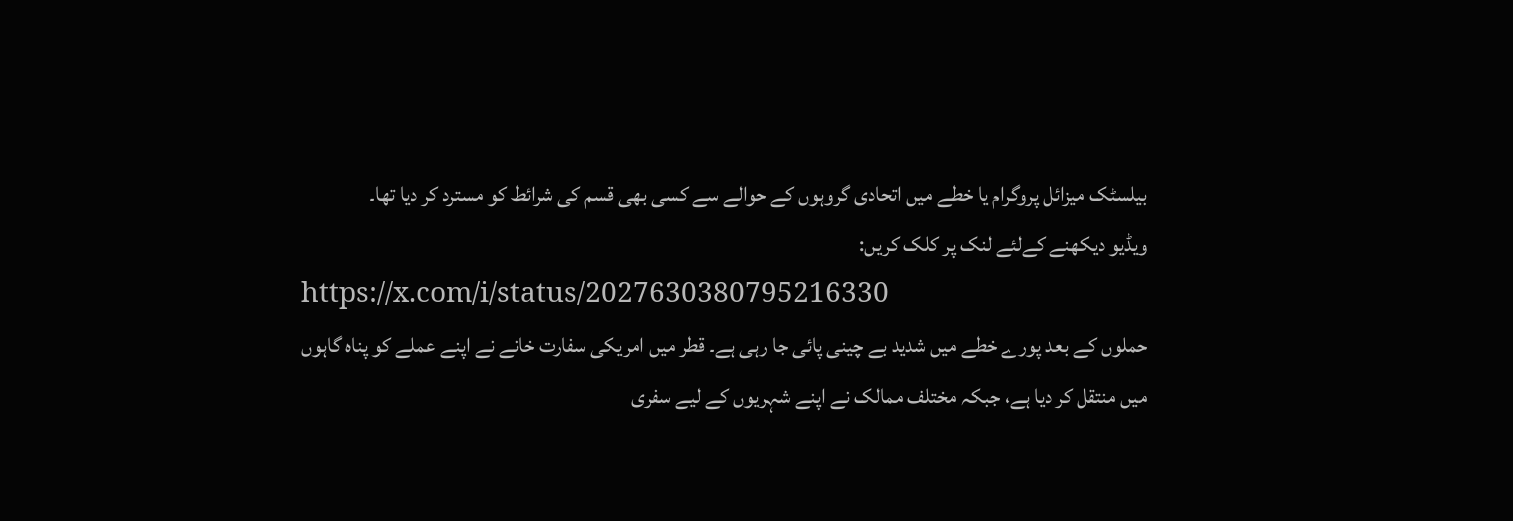بیلسٹک میزائل پروگرام یا خطے میں اتحادی گروہوں کے حوالے سے کسی بھی قسم کی شرائط کو مسترد کر دیا تھا۔
ویڈیو دیکھنے کےلئے لنک پر کلک کریں:
https://x.com/i/status/2027630380795216330
حملوں کے بعد پورے خطے میں شدید بے چینی پائی جا رہی ہے۔ قطر میں امریکی سفارت خانے نے اپنے عملے کو پناہ گاہوں میں منتقل کر دیا ہے، جبکہ مختلف ممالک نے اپنے شہریوں کے لیے سفری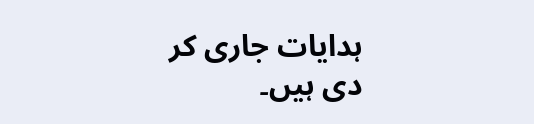ہدایات جاری کر دی ہیں۔